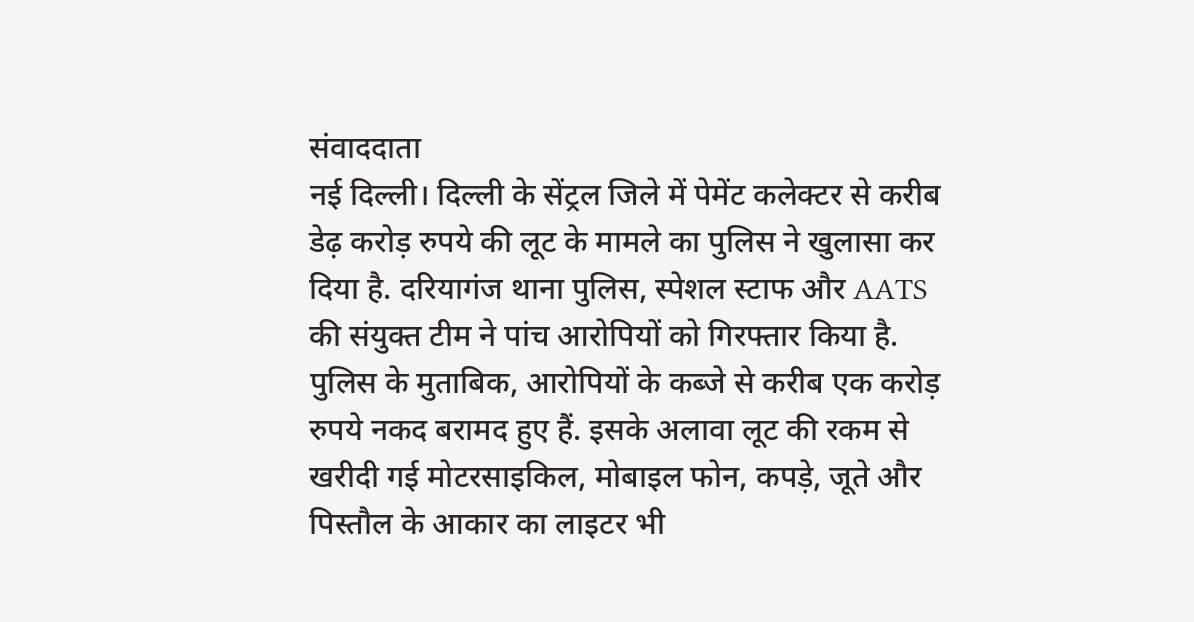संवाददाता
नई दिल्ली। दिल्ली के सेंट्रल जिले में पेमेंट कलेक्टर से करीब डेढ़ करोड़ रुपये की लूट के मामले का पुलिस ने खुलासा कर दिया है. दरियागंज थाना पुलिस, स्पेशल स्टाफ और AATS की संयुक्त टीम ने पांच आरोपियों को गिरफ्तार किया है. पुलिस के मुताबिक, आरोपियों के कब्जे से करीब एक करोड़ रुपये नकद बरामद हुए हैं. इसके अलावा लूट की रकम से खरीदी गई मोटरसाइकिल, मोबाइल फोन, कपड़े, जूते और पिस्तौल के आकार का लाइटर भी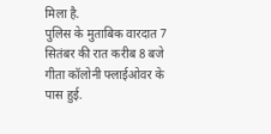मिला है.
पुलिस के मुताबिक वारदात 7 सितंबर की रात करीब 8 बजे गीता कॉलोनी फ्लाईओवर के पास हुई.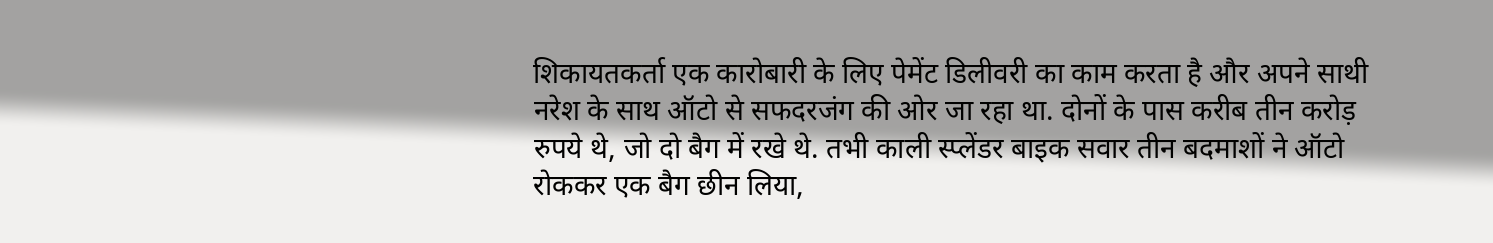शिकायतकर्ता एक कारोबारी के लिए पेमेंट डिलीवरी का काम करता है और अपने साथी नरेश के साथ ऑटो से सफदरजंग की ओर जा रहा था. दोनों के पास करीब तीन करोड़ रुपये थे, जो दो बैग में रखे थे. तभी काली स्प्लेंडर बाइक सवार तीन बदमाशों ने ऑटो रोककर एक बैग छीन लिया,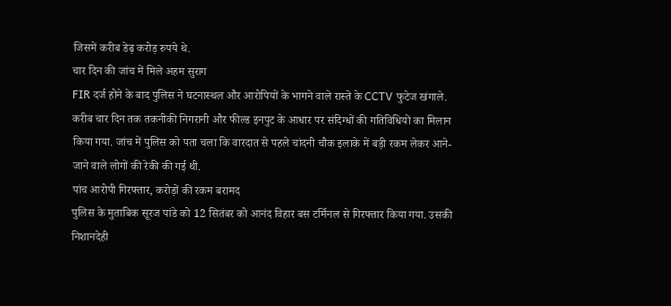जिसमें करीब डेढ़ करोड़ रुपये थे.
चार दिन की जांच में मिले अहम सुराग
FIR दर्ज होने के बाद पुलिस ने घटनास्थल और आरोपियों के भागने वाले रास्ते के CCTV फुटेज खंगाले. करीब चार दिन तक तकनीकी निगरानी और फील्ड इनपुट के आधार पर संदिग्धों की गतिविधियों का मिलान किया गया. जांच में पुलिस को पता चला कि वारदात से पहले चांदनी चौक इलाके में बड़ी रकम लेकर आने-जाने वाले लोगों की रेकी की गई थी.
पांच आरोपी गिरफ्तार, करोड़ों की रकम बरामद
पुलिस के मुताबिक सूरज पांडे को 12 सितंबर को आनंद विहार बस टर्मिनल से गिरफ्तार किया गया. उसकी निशानदेही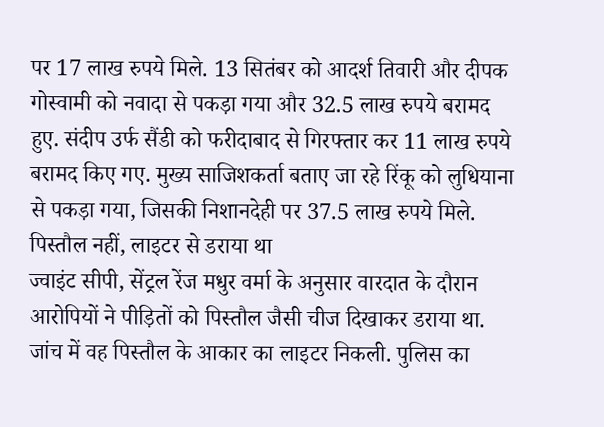पर 17 लाख रुपये मिले. 13 सितंबर को आदर्श तिवारी और दीपक गोस्वामी को नवादा से पकड़ा गया और 32.5 लाख रुपये बरामद हुए. संदीप उर्फ सैंडी को फरीदाबाद से गिरफ्तार कर 11 लाख रुपये बरामद किए गए. मुख्य साजिशकर्ता बताए जा रहे रिंकू को लुधियाना से पकड़ा गया, जिसकी निशानदेही पर 37.5 लाख रुपये मिले.
पिस्तौल नहीं, लाइटर से डराया था
ज्वाइंट सीपी, सेंट्रल रेंज मधुर वर्मा के अनुसार वारदात के दौरान आरोपियों ने पीड़ितों को पिस्तौल जैसी चीज दिखाकर डराया था. जांच में वह पिस्तौल के आकार का लाइटर निकली. पुलिस का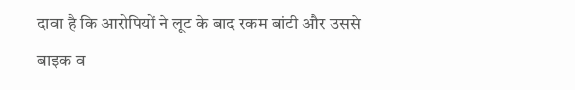दावा है कि आरोपियों ने लूट के बाद रकम बांटी और उससे बाइक व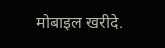मोबाइल खरीदे.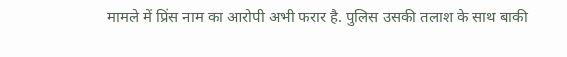मामले में प्रिंस नाम का आरोपी अभी फरार है. पुलिस उसकी तलाश के साथ बाकी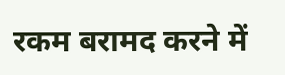रकम बरामद करने में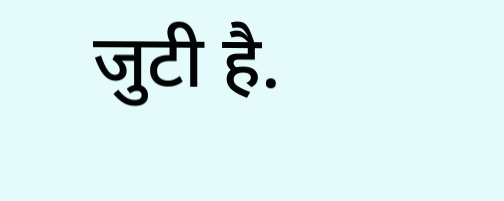जुटी है.